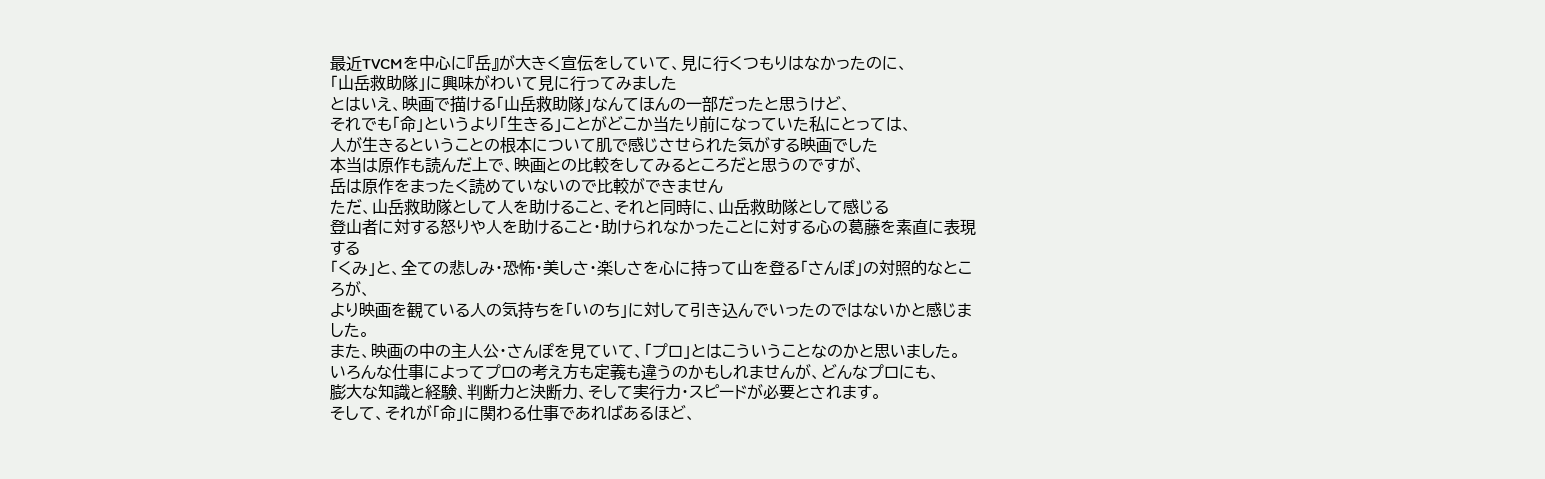最近TVCMを中心に『岳』が大きく宣伝をしていて、見に行くつもりはなかったのに、
「山岳救助隊」に興味がわいて見に行ってみました
とはいえ、映画で描ける「山岳救助隊」なんてほんの一部だったと思うけど、
それでも「命」というより「生きる」ことがどこか当たり前になっていた私にとっては、
人が生きるということの根本について肌で感じさせられた気がする映画でした
本当は原作も読んだ上で、映画との比較をしてみるところだと思うのですが、
岳は原作をまったく読めていないので比較ができません
ただ、山岳救助隊として人を助けること、それと同時に、山岳救助隊として感じる
登山者に対する怒りや人を助けること・助けられなかったことに対する心の葛藤を素直に表現する
「くみ」と、全ての悲しみ・恐怖・美しさ・楽しさを心に持って山を登る「さんぽ」の対照的なところが、
より映画を観ている人の気持ちを「いのち」に対して引き込んでいったのではないかと感じました。
また、映画の中の主人公・さんぽを見ていて、「プロ」とはこういうことなのかと思いました。
いろんな仕事によってプロの考え方も定義も違うのかもしれませんが、どんなプロにも、
膨大な知識と経験、判断力と決断力、そして実行力・スピードが必要とされます。
そして、それが「命」に関わる仕事であればあるほど、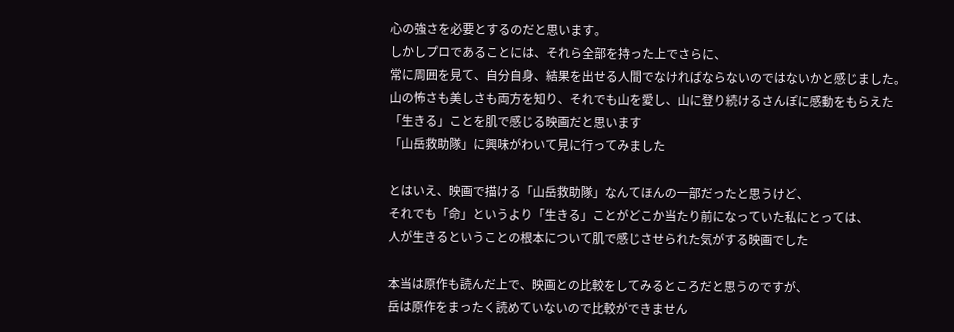心の強さを必要とするのだと思います。
しかしプロであることには、それら全部を持った上でさらに、
常に周囲を見て、自分自身、結果を出せる人間でなければならないのではないかと感じました。
山の怖さも美しさも両方を知り、それでも山を愛し、山に登り続けるさんぽに感動をもらえた
「生きる」ことを肌で感じる映画だと思います
「山岳救助隊」に興味がわいて見に行ってみました

とはいえ、映画で描ける「山岳救助隊」なんてほんの一部だったと思うけど、
それでも「命」というより「生きる」ことがどこか当たり前になっていた私にとっては、
人が生きるということの根本について肌で感じさせられた気がする映画でした

本当は原作も読んだ上で、映画との比較をしてみるところだと思うのですが、
岳は原作をまったく読めていないので比較ができません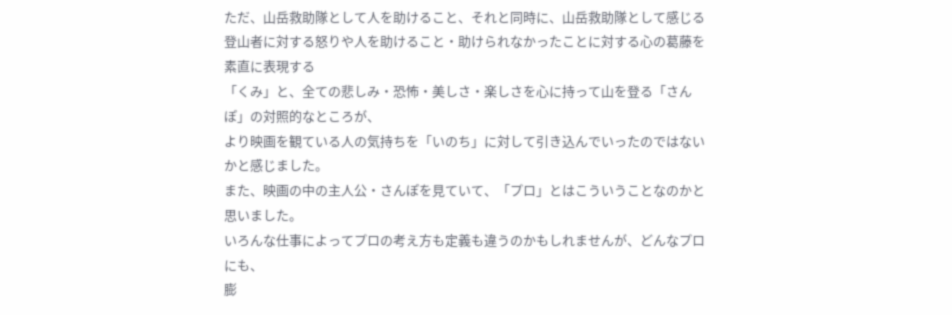ただ、山岳救助隊として人を助けること、それと同時に、山岳救助隊として感じる
登山者に対する怒りや人を助けること・助けられなかったことに対する心の葛藤を素直に表現する
「くみ」と、全ての悲しみ・恐怖・美しさ・楽しさを心に持って山を登る「さんぽ」の対照的なところが、
より映画を観ている人の気持ちを「いのち」に対して引き込んでいったのではないかと感じました。
また、映画の中の主人公・さんぽを見ていて、「プロ」とはこういうことなのかと思いました。
いろんな仕事によってプロの考え方も定義も違うのかもしれませんが、どんなプロにも、
膨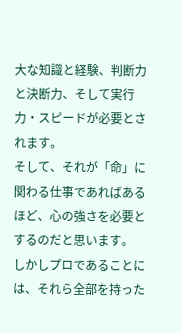大な知識と経験、判断力と決断力、そして実行力・スピードが必要とされます。
そして、それが「命」に関わる仕事であればあるほど、心の強さを必要とするのだと思います。
しかしプロであることには、それら全部を持った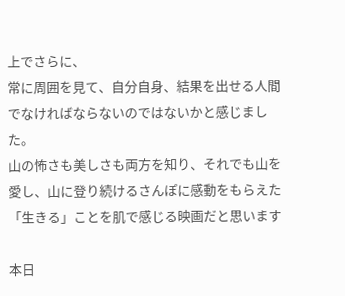上でさらに、
常に周囲を見て、自分自身、結果を出せる人間でなければならないのではないかと感じました。
山の怖さも美しさも両方を知り、それでも山を愛し、山に登り続けるさんぽに感動をもらえた
「生きる」ことを肌で感じる映画だと思います

本日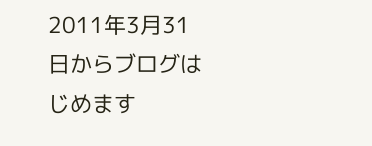2011年3月31日からブログはじめます